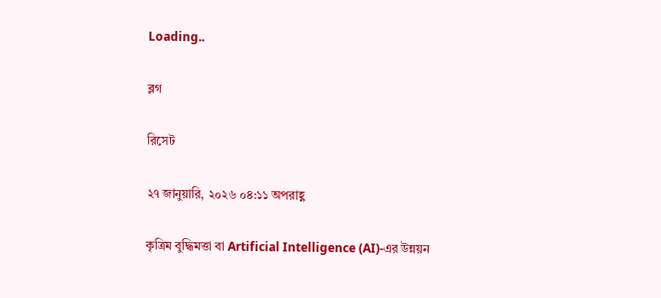Loading..

ব্লগ

রিসেট

২৭ জানুয়ারি, ২০২৬ ০৪:১১ অপরাহ্ণ

কৃত্রিম বুদ্ধিমত্তা বা Artificial Intelligence (AI)-এর উন্নয়ন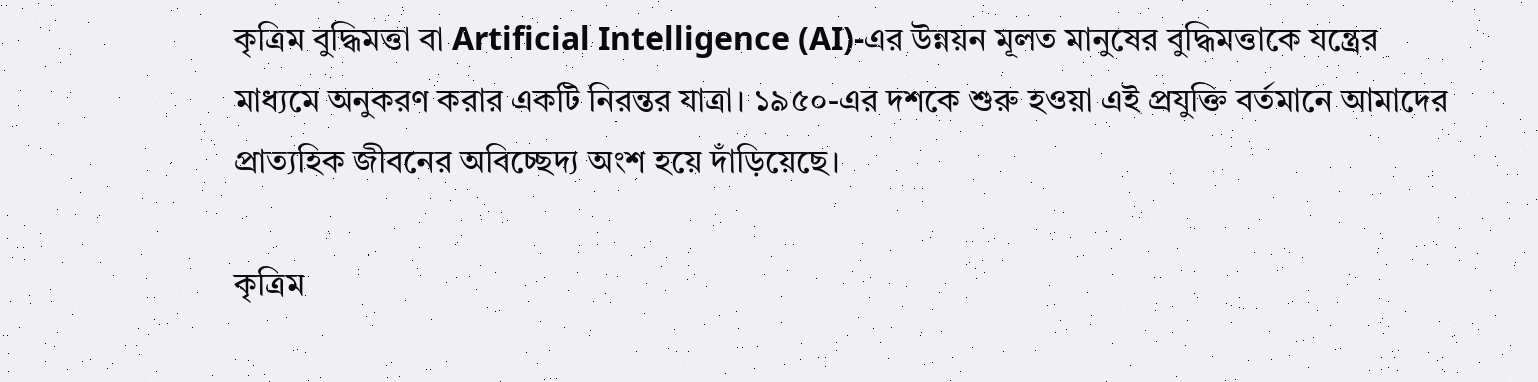কৃত্রিম বুদ্ধিমত্তা বা Artificial Intelligence (AI)-এর উন্নয়ন মূলত মানুষের বুদ্ধিমত্তাকে যন্ত্রের মাধ্যমে অনুকরণ করার একটি নিরন্তর যাত্রা। ১৯৫০-এর দশকে শুরু হওয়া এই প্রযুক্তি বর্তমানে আমাদের প্রাত্যহিক জীবনের অবিচ্ছেদ্য অংশ হয়ে দাঁড়িয়েছে।

কৃত্রিম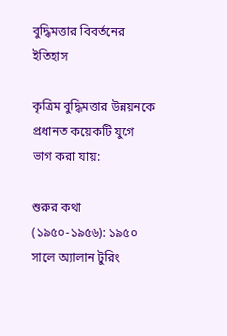বুদ্ধিমত্তার বিবর্তনের ইতিহাস

কৃত্রিম বুদ্ধিমত্তার উন্নয়নকে প্রধানত কয়েকটি যুগে ভাগ করা যায়:

শুরুর কথা (১৯৫০-১৯৫৬): ১৯৫০ সালে অ্যালান টুরিং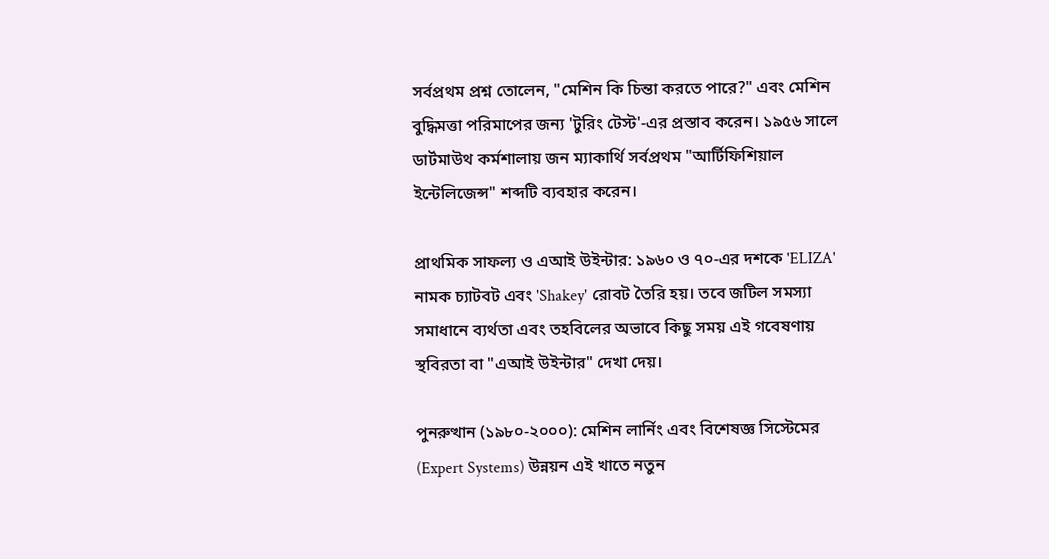সর্বপ্রথম প্রশ্ন তোলেন, "মেশিন কি চিন্তা করতে পারে?" এবং মেশিন বুদ্ধিমত্তা পরিমাপের জন্য 'টুরিং টেস্ট'-এর প্রস্তাব করেন। ১৯৫৬ সালে ডার্টমাউথ কর্মশালায় জন ম্যাকার্থি সর্বপ্রথম "আর্টিফিশিয়াল ইন্টেলিজেন্স" শব্দটি ব্যবহার করেন।

প্রাথমিক সাফল্য ও এআই উইন্টার: ১৯৬০ ও ৭০-এর দশকে 'ELIZA' নামক চ্যাটবট এবং 'Shakey' রোবট তৈরি হয়। তবে জটিল সমস্যা সমাধানে ব্যর্থতা এবং তহবিলের অভাবে কিছু সময় এই গবেষণায় স্থবিরতা বা "এআই উইন্টার" দেখা দেয়।

পুনরুত্থান (১৯৮০-২০০০): মেশিন লার্নিং এবং বিশেষজ্ঞ সিস্টেমের (Expert Systems) উন্নয়ন এই খাতে নতুন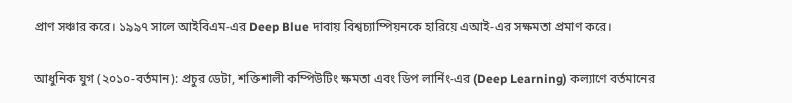প্রাণ সঞ্চার করে। ১৯৯৭ সালে আইবিএম-এর Deep Blue দাবায় বিশ্বচ্যাম্পিয়নকে হারিয়ে এআই-এর সক্ষমতা প্রমাণ করে।

আধুনিক যুগ (২০১০-বর্তমান): প্রচুর ডেটা, শক্তিশালী কম্পিউটিং ক্ষমতা এবং ডিপ লার্নিং-এর (Deep Learning) কল্যাণে বর্তমানের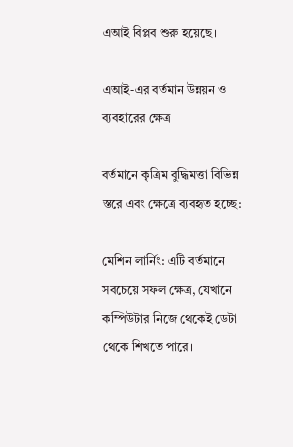এআই বিপ্লব শুরু হয়েছে।

এআই-এর বর্তমান উন্নয়ন ও ব্যবহারের ক্ষেত্র

বর্তমানে কৃত্রিম বুদ্ধিমত্তা বিভিন্ন স্তরে এবং ক্ষেত্রে ব্যবহৃত হচ্ছে:

মেশিন লার্নিং: এটি বর্তমানে সবচেয়ে সফল ক্ষেত্র, যেখানে কম্পিউটার নিজে থেকেই ডেটা থেকে শিখতে পারে।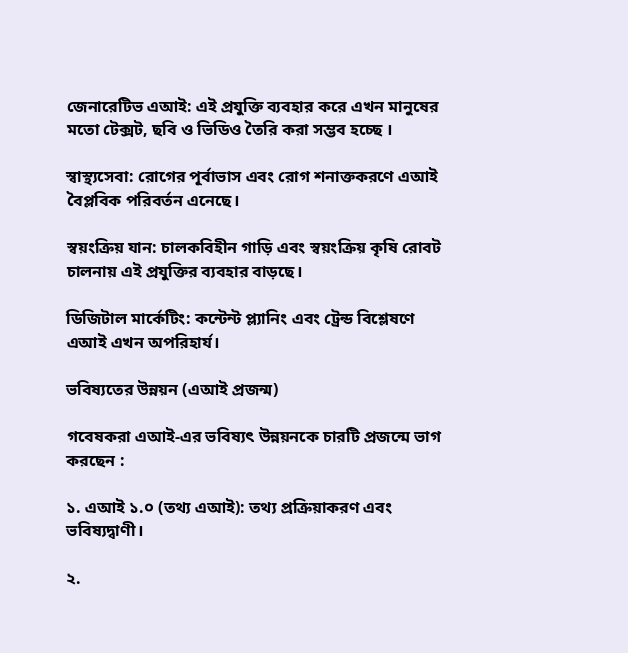জেনারেটিভ এআই: এই প্রযুক্তি ব্যবহার করে এখন মানুষের মতো টেক্সট, ছবি ও ভিডিও তৈরি করা সম্ভব হচ্ছে ।

স্বাস্থ্যসেবা: রোগের পূর্বাভাস এবং রোগ শনাক্তকরণে এআই বৈপ্লবিক পরিবর্তন এনেছে।

স্বয়ংক্রিয় যান: চালকবিহীন গাড়ি এবং স্বয়ংক্রিয় কৃষি রোবট চালনায় এই প্রযুক্তির ব্যবহার বাড়ছে।

ডিজিটাল মার্কেটিং: কন্টেন্ট প্ল্যানিং এবং ট্রেন্ড বিশ্লেষণে এআই এখন অপরিহার্য।

ভবিষ্যতের উন্নয়ন (এআই প্রজন্ম)

গবেষকরা এআই-এর ভবিষ্যৎ উন্নয়নকে চারটি প্রজন্মে ভাগ করছেন :

১. এআই ১.০ (তথ্য এআই): তথ্য প্রক্রিয়াকরণ এবং ভবিষ্যদ্বাণী।

২.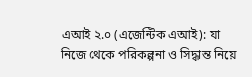এআই ২.০ (এজেন্টিক এআই): যা নিজে থেকে পরিকল্পনা ও সিদ্ধান্ত নিয়ে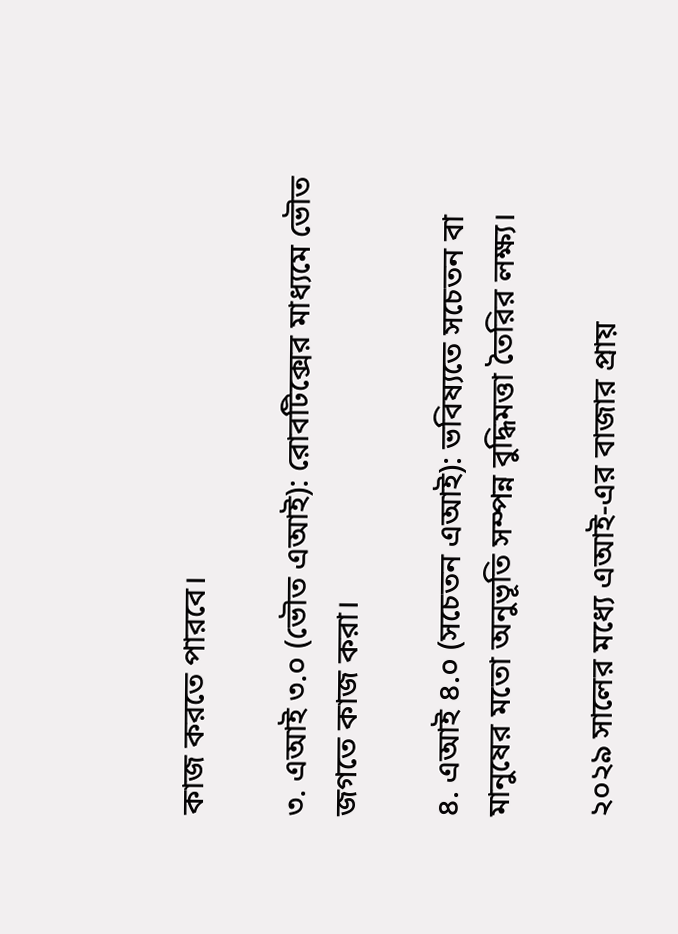কাজ করতে পারবে।

৩. এআই ৩.০ (ভৌত এআই): রোবটিক্সের মাধ্যমে ভৌত জগতে কাজ করা।

৪. এআই ৪.০ (সচেতন এআই): ভবিষ্যতে সচেতন বা মানুষের মতো অনুভূতি সম্পন্ন বুদ্ধিমত্তা তৈরির লক্ষ্য।

২০২৯ সালের মধ্যে এআই-এর বাজার প্রায়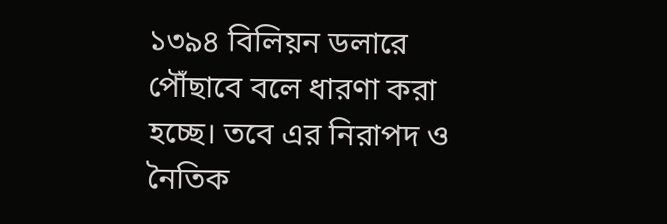১৩৯৪ বিলিয়ন ডলারে পৌঁছাবে বলে ধারণা করা হচ্ছে। তবে এর নিরাপদ ও নৈতিক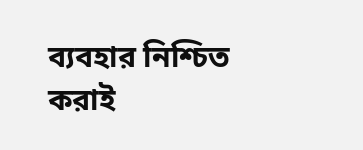ব্যবহার নিশ্চিত করাই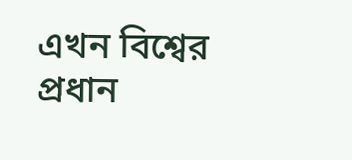এখন বিশ্বের প্রধান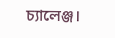চ্যালেঞ্জ।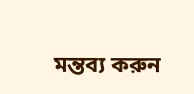মন্তব্য করুন